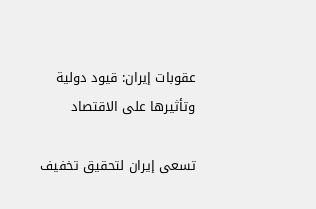عقوبات إيران: قيود دولية وتأثيرها على الاقتصاد

تسعى إيران لتحقيق تخفيف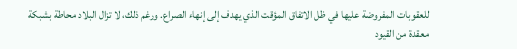للعقوبات المفروضة عليها في ظل الاتفاق المؤقت الذي يهدف إلى إنهاء الصراع. ورغم ذلك، لا تزال البلاد محاطة بشبكة معقدة من القيود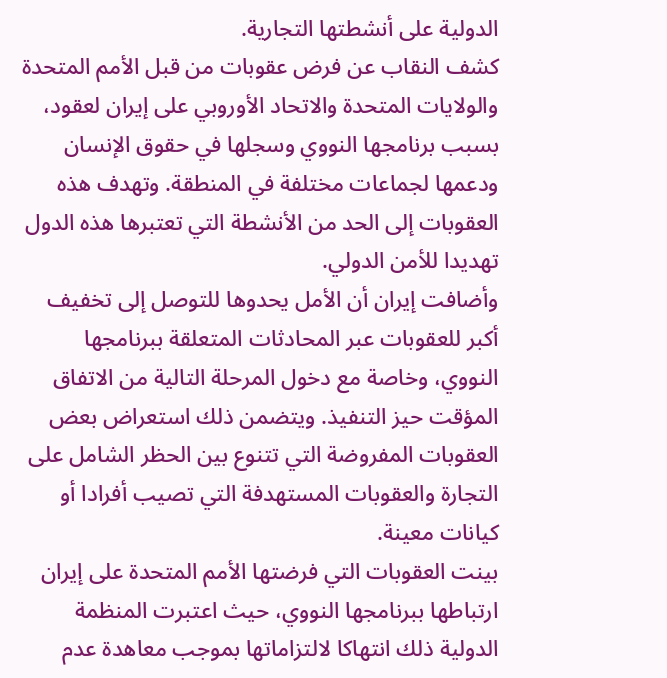الدولية على أنشطتها التجارية.
كشف النقاب عن فرض عقوبات من قبل الأمم المتحدة والولايات المتحدة والاتحاد الأوروبي على إيران لعقود، بسبب برنامجها النووي وسجلها في حقوق الإنسان ودعمها لجماعات مختلفة في المنطقة. وتهدف هذه العقوبات إلى الحد من الأنشطة التي تعتبرها هذه الدول تهديدا للأمن الدولي.
وأضافت إيران أن الأمل يحدوها للتوصل إلى تخفيف أكبر للعقوبات عبر المحادثات المتعلقة ببرنامجها النووي، وخاصة مع دخول المرحلة التالية من الاتفاق المؤقت حيز التنفيذ. ويتضمن ذلك استعراض بعض العقوبات المفروضة التي تتنوع بين الحظر الشامل على التجارة والعقوبات المستهدفة التي تصيب أفرادا أو كيانات معينة.
بينت العقوبات التي فرضتها الأمم المتحدة على إيران ارتباطها ببرنامجها النووي، حيث اعتبرت المنظمة الدولية ذلك انتهاكا لالتزاماتها بموجب معاهدة عدم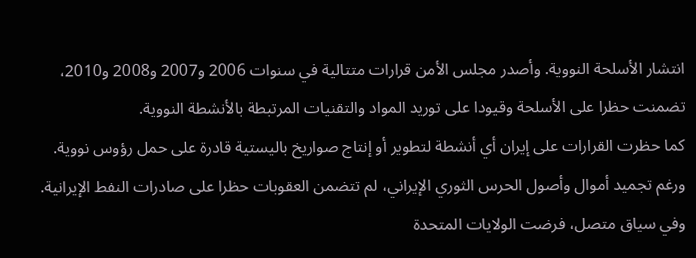انتشار الأسلحة النووية. وأصدر مجلس الأمن قرارات متتالية في سنوات 2006 و2007 و2008 و2010، تضمنت حظرا على الأسلحة وقيودا على توريد المواد والتقنيات المرتبطة بالأنشطة النووية.
كما حظرت القرارات على إيران أي أنشطة لتطوير أو إنتاج صواريخ باليستية قادرة على حمل رؤوس نووية. ورغم تجميد أموال وأصول الحرس الثوري الإيراني، لم تتضمن العقوبات حظرا على صادرات النفط الإيرانية.
وفي سياق متصل، فرضت الولايات المتحدة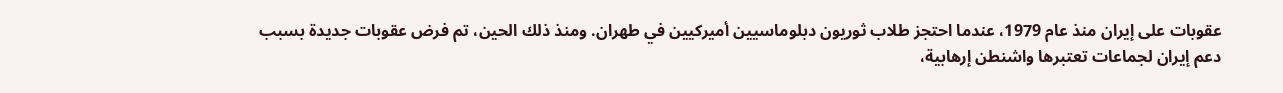عقوبات على إيران منذ عام 1979، عندما احتجز طلاب ثوريون دبلوماسيين أميركيين في طهران. ومنذ ذلك الحين، تم فرض عقوبات جديدة بسبب دعم إيران لجماعات تعتبرها واشنطن إرهابية،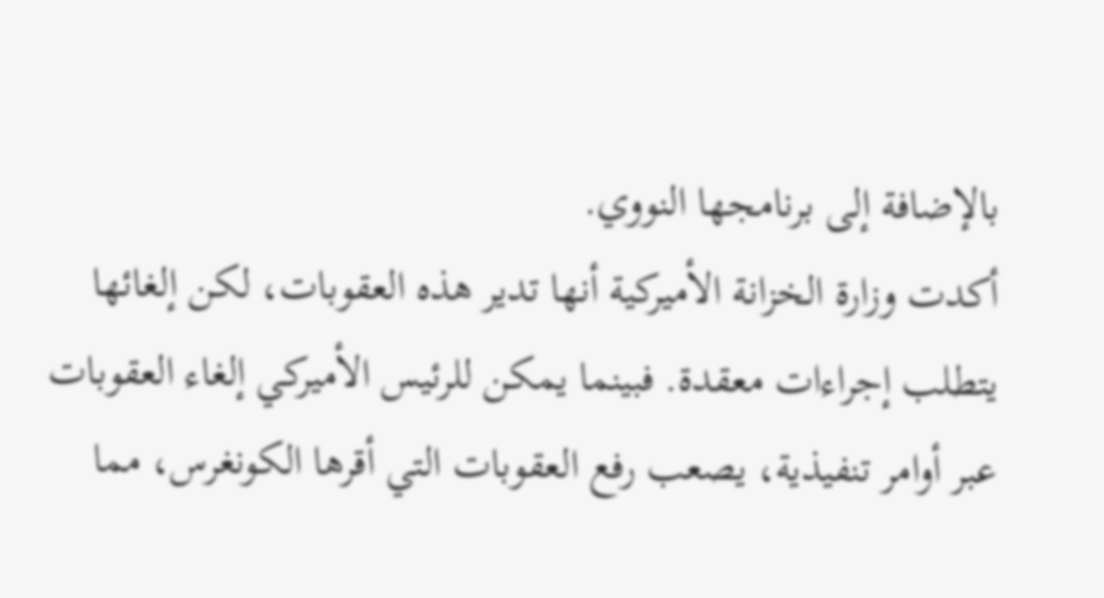بالإضافة إلى برنامجها النووي.
أكدت وزارة الخزانة الأميركية أنها تدير هذه العقوبات، لكن إلغائها يتطلب إجراءات معقدة. فبينما يمكن للرئيس الأميركي إلغاء العقوبات عبر أوامر تنفيذية، يصعب رفع العقوبات التي أقرها الكونغرس، مما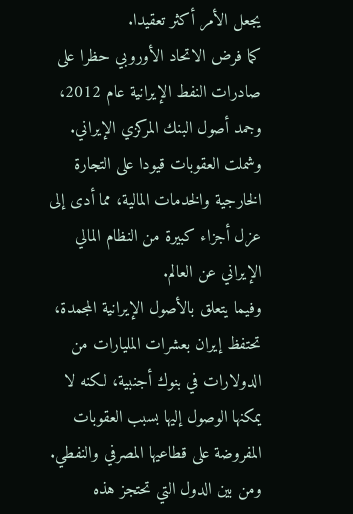يجعل الأمر أكثر تعقيدا.
كما فرض الاتحاد الأوروبي حظرا على صادرات النفط الإيرانية عام 2012، وجمد أصول البنك المركزي الإيراني. وشملت العقوبات قيودا على التجارة الخارجية والخدمات المالية، مما أدى إلى عزل أجزاء كبيرة من النظام المالي الإيراني عن العالم.
وفيما يتعلق بالأصول الإيرانية المجمدة، تحتفظ إيران بعشرات المليارات من الدولارات في بنوك أجنبية، لكنه لا يمكنها الوصول إليها بسبب العقوبات المفروضة على قطاعيها المصرفي والنفطي. ومن بين الدول التي تحتجز هذه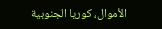الأموال، كوريا الجنوبية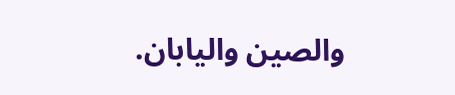والصين واليابان.